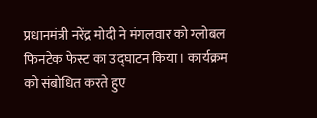प्रधानमंत्री नरेंद्र मोदी ने मंगलवार को ग्लोबल फिनटेक फेस्ट का उद्घाटन किया। कार्यक्रम को संबोधित करते हुए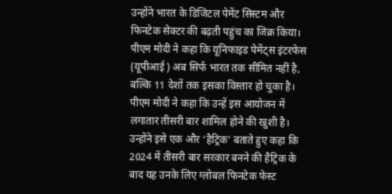उन्होंने भारत के डिजिटल पेमेंट सिस्टम और फिनटेक सेक्टर की बढ़ती पहुंच का जिक्र किया। पीएम मोदी ने कहा कि यूनिफाइड पेमेंट्स इंटरफेस (यूपीआई) अब सिर्फ भारत तक सीमित नहीं है, बल्कि 11 देशों तक इसका विस्तार हो चुका है।
पीएम मोदी ने कहा कि उन्हें इस आयोजन में लगातार तीसरी बार शामिल होने की खुशी है। उन्होंने इसे एक और ‘हैट्रिक’ बताते हुए कहा कि 2024 में तीसरी बार सरकार बनने की हैट्रिक के बाद यह उनके लिए ग्लोबल फिनटेक फेस्ट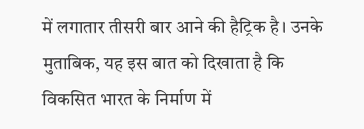में लगातार तीसरी बार आने की हैट्रिक है। उनके मुताबिक, यह इस बात को दिखाता है कि विकसित भारत के निर्माण में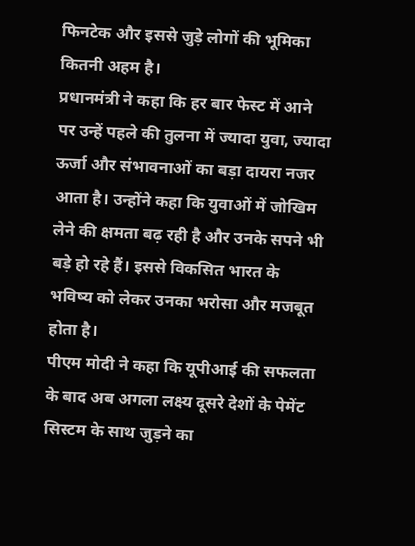फिनटेक और इससे जुड़े लोगों की भूमिका कितनी अहम है।
प्रधानमंत्री ने कहा कि हर बार फेस्ट में आने पर उन्हें पहले की तुलना में ज्यादा युवा, ज्यादा ऊर्जा और संभावनाओं का बड़ा दायरा नजर आता है। उन्होंने कहा कि युवाओं में जोखिम लेने की क्षमता बढ़ रही है और उनके सपने भी बड़े हो रहे हैं। इससे विकसित भारत के भविष्य को लेकर उनका भरोसा और मजबूत होता है।
पीएम मोदी ने कहा कि यूपीआई की सफलता के बाद अब अगला लक्ष्य दूसरे देशों के पेमेंट सिस्टम के साथ जुड़ने का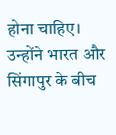होना चाहिए। उन्होंने भारत और सिंगापुर के बीच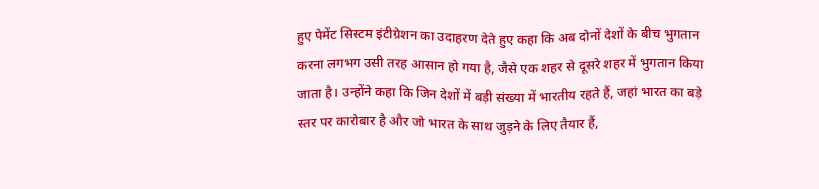हुए पेमेंट सिस्टम इंटीग्रेशन का उदाहरण देते हुए कहा कि अब दोनों देशों के बीच भुगतान करना लगभग उसी तरह आसान हो गया है, जैसे एक शहर से दूसरे शहर में भुगतान किया जाता है। उन्होंने कहा कि जिन देशों में बड़ी संख्या में भारतीय रहते हैं, जहां भारत का बड़े स्तर पर कारोबार है और जो भारत के साथ जुड़ने के लिए तैयार हैं,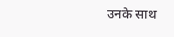उनके साथ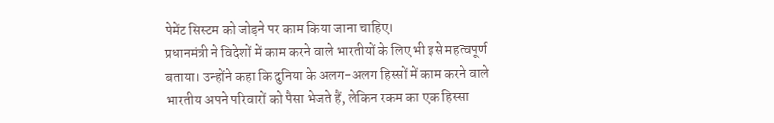पेमेंट सिस्टम को जोड़ने पर काम किया जाना चाहिए।
प्रधानमंत्री ने विदेशों में काम करने वाले भारतीयों के लिए भी इसे महत्वपूर्ण बताया। उन्होंने कहा कि दुनिया के अलग-अलग हिस्सों में काम करने वाले भारतीय अपने परिवारों को पैसा भेजते हैं, लेकिन रकम का एक हिस्सा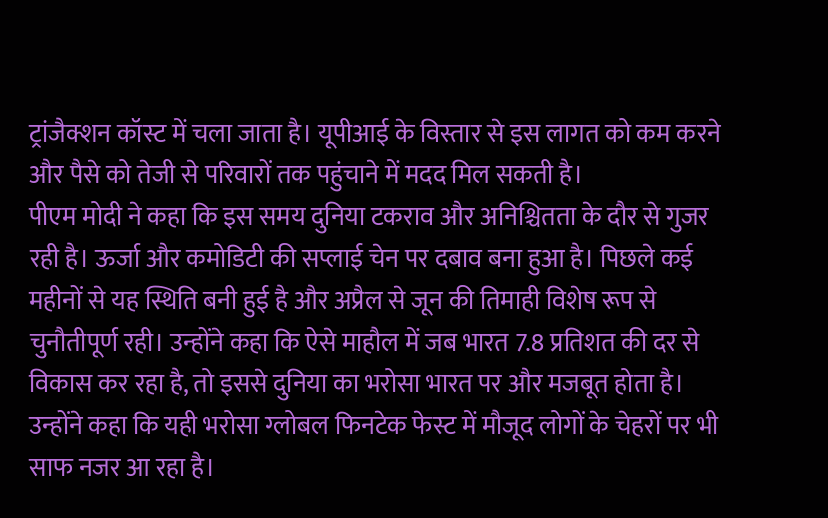ट्रांजैक्शन कॉस्ट में चला जाता है। यूपीआई के विस्तार से इस लागत को कम करने और पैसे को तेजी से परिवारों तक पहुंचाने में मदद मिल सकती है।
पीएम मोदी ने कहा कि इस समय दुनिया टकराव और अनिश्चितता के दौर से गुजर रही है। ऊर्जा और कमोडिटी की सप्लाई चेन पर दबाव बना हुआ है। पिछले कई महीनों से यह स्थिति बनी हुई है और अप्रैल से जून की तिमाही विशेष रूप से चुनौतीपूर्ण रही। उन्होंने कहा कि ऐसे माहौल में जब भारत 7.8 प्रतिशत की दर से विकास कर रहा है, तो इससे दुनिया का भरोसा भारत पर और मजबूत होता है। उन्होंने कहा कि यही भरोसा ग्लोबल फिनटेक फेस्ट में मौजूद लोगों के चेहरों पर भी साफ नजर आ रहा है।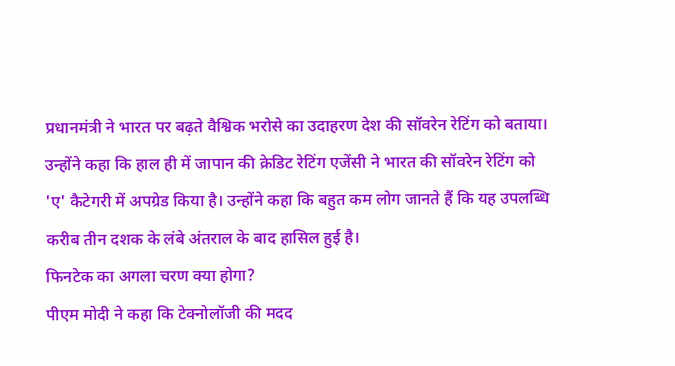प्रधानमंत्री ने भारत पर बढ़ते वैश्विक भरोसे का उदाहरण देश की सॉवरेन रेटिंग को बताया। उन्होंने कहा कि हाल ही में जापान की क्रेडिट रेटिंग एजेंसी ने भारत की सॉवरेन रेटिंग को 'ए' कैटेगरी में अपग्रेड किया है। उन्होंने कहा कि बहुत कम लोग जानते हैं कि यह उपलब्धि करीब तीन दशक के लंबे अंतराल के बाद हासिल हुई है।
फिनटेक का अगला चरण क्या होगा?
पीएम मोदी ने कहा कि टेक्नोलॉजी की मदद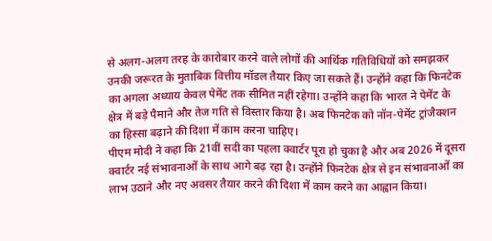से अलग-अलग तरह के कारोबार करने वाले लोगों की आर्थिक गतिविधियों को समझकर उनकी जरूरत के मुताबिक वित्तीय मॉडल तैयार किए जा सकते हैं। उन्होंने कहा कि फिनटेक का अगला अध्याय केवल पेमेंट तक सीमित नहीं रहेगा। उन्होंने कहा कि भारत ने पेमेंट के क्षेत्र में बड़े पैमाने और तेज गति से विस्तार किया है। अब फिनटेक को नॉन-पेमेंट ट्रांजैक्शन का हिस्सा बढ़ाने की दिशा में काम करना चाहिए।
पीएम मोदी ने कहा कि 21वीं सदी का पहला क्वार्टर पूरा हो चुका है और अब 2026 में दूसरा क्वार्टर नई संभावनाओं के साथ आगे बढ़ रहा है। उन्होंने फिनटेक क्षेत्र से इन संभावनाओं का लाभ उठाने और नए अवसर तैयार करने की दिशा में काम करने का आह्वान किया।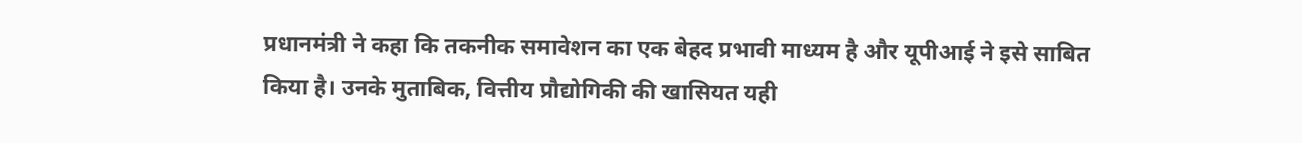प्रधानमंत्री ने कहा कि तकनीक समावेशन का एक बेहद प्रभावी माध्यम है और यूपीआई ने इसे साबित किया है। उनके मुताबिक, वित्तीय प्रौद्योगिकी की खासियत यही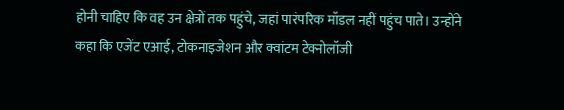होनी चाहिए कि वह उन क्षेत्रों तक पहुंचे, जहां पारंपरिक मॉडल नहीं पहुंच पाते। उन्होंने कहा कि एजेंट एआई, टोकनाइजेशन और क्वांटम टेक्नोलॉजी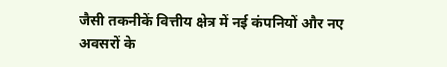जैसी तकनीकें वित्तीय क्षेत्र में नई कंपनियों और नए अवसरों के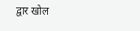द्वार खोल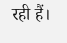रही हैं।